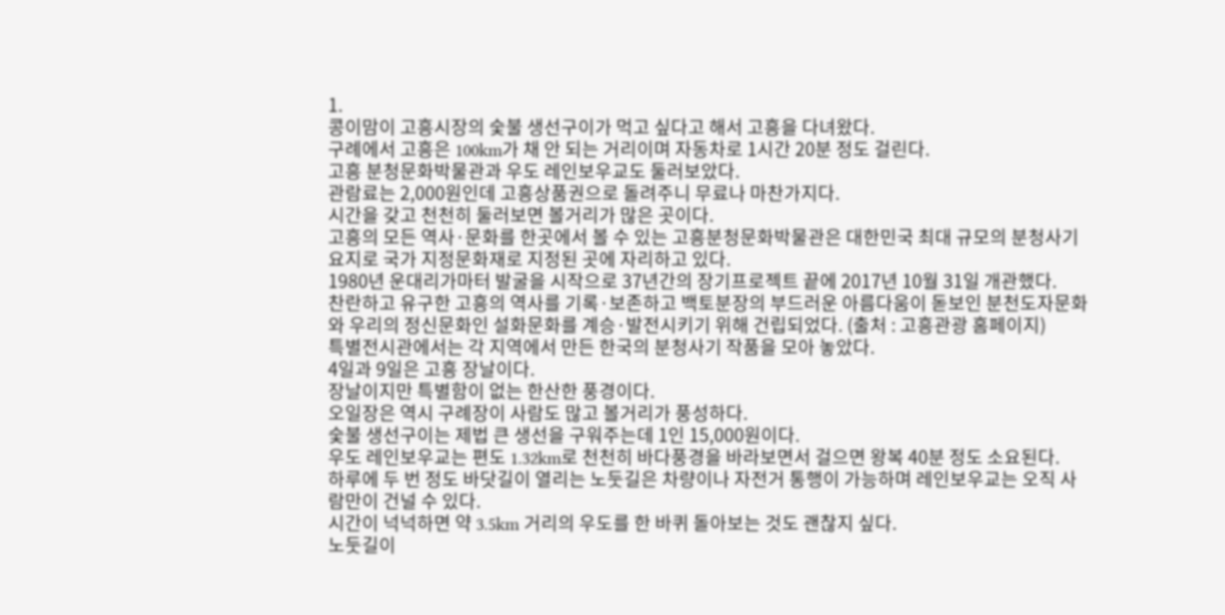1.
콩이맘이 고흥시장의 숯불 생선구이가 먹고 싶다고 해서 고흥을 다녀왔다.
구례에서 고흥은 100km가 채 안 되는 거리이며 자동차로 1시간 20분 정도 걸린다.
고흥 분청문화박물관과 우도 레인보우교도 둘러보았다.
관람료는 2,000원인데 고흥상품권으로 돌려주니 무료나 마찬가지다.
시간을 갖고 천천히 둘러보면 볼거리가 많은 곳이다.
고흥의 모든 역사·문화를 한곳에서 볼 수 있는 고흥분청문화박물관은 대한민국 최대 규모의 분청사기 요지로 국가 지정문화재로 지정된 곳에 자리하고 있다.
1980년 운대리가마터 발굴을 시작으로 37년간의 장기프로젝트 끝에 2017년 10월 31일 개관했다.
찬란하고 유구한 고흥의 역사를 기록·보존하고 백토분장의 부드러운 아름다움이 돋보인 분천도자문화와 우리의 정신문화인 설화문화를 계승·발전시키기 위해 건립되었다. (출처 : 고흥관광 홈페이지)
특별전시관에서는 각 지역에서 만든 한국의 분청사기 작품을 모아 놓았다.
4일과 9일은 고흥 장날이다.
장날이지만 특별함이 없는 한산한 풍경이다.
오일장은 역시 구례장이 사람도 많고 볼거리가 풍성하다.
숯불 생선구이는 제법 큰 생선을 구워주는데 1인 15,000원이다.
우도 레인보우교는 편도 1.32km로 천천히 바다풍경을 바라보면서 걸으면 왕복 40분 정도 소요된다.
하루에 두 번 정도 바닷길이 열리는 노둣길은 차량이나 자전거 통행이 가능하며 레인보우교는 오직 사람만이 건널 수 있다.
시간이 넉넉하면 약 3.5km 거리의 우도를 한 바퀴 돌아보는 것도 괜찮지 싶다.
노둣길이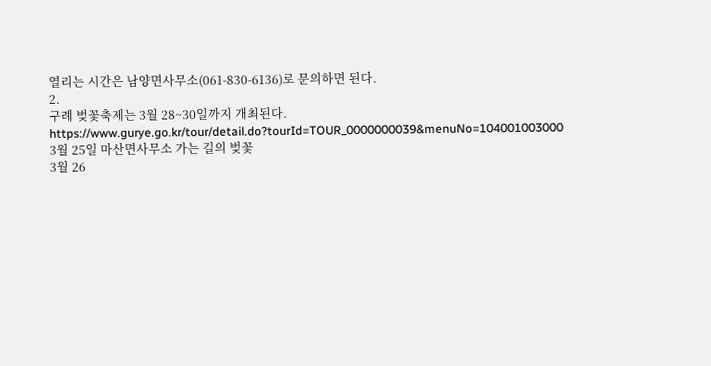열리는 시간은 남양면사무소(061-830-6136)로 문의하면 된다.
2.
구례 벚꽃축제는 3월 28~30일까지 개최된다.
https://www.gurye.go.kr/tour/detail.do?tourId=TOUR_0000000039&menuNo=104001003000
3월 25일 마산면사무소 가는 길의 벚꽃
3월 26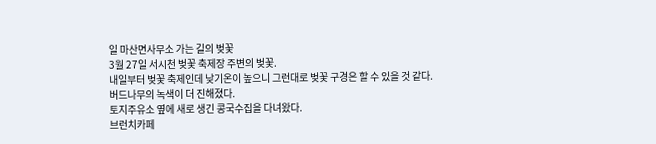일 마산면사무소 가는 길의 벚꽃
3월 27일 서시천 벚꽃 축제장 주변의 벚꽃.
내일부터 벚꽃 축제인데 낮기온이 높으니 그런대로 벚꽃 구경은 할 수 있을 것 같다.
버드나무의 녹색이 더 진해졌다.
토지주유소 옆에 새로 생긴 콩국수집을 다녀왔다.
브런치카페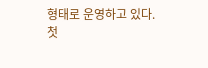형태로 운영하고 있다.
첫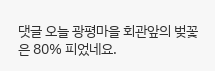댓글 오늘 광평마을 회관앞의 벚꽃은 80% 피었네요.